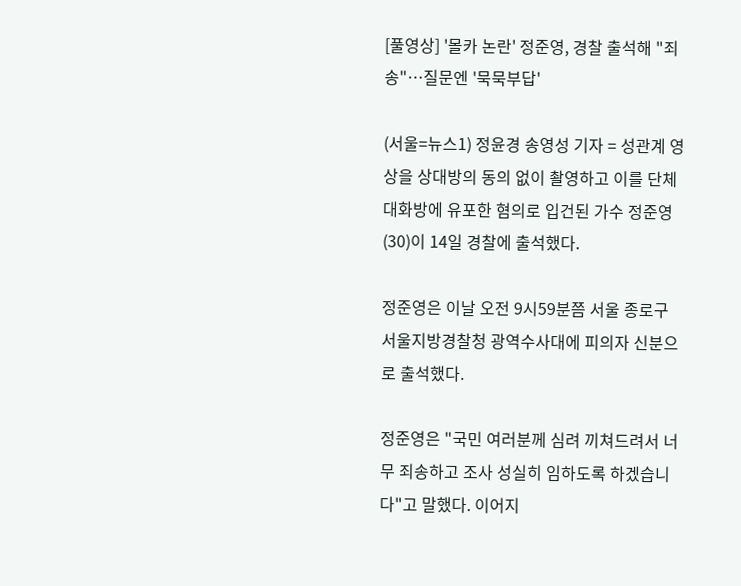[풀영상] '몰카 논란' 정준영, 경찰 출석해 "죄송"…질문엔 '묵묵부답'

(서울=뉴스1) 정윤경 송영성 기자 = 성관계 영상을 상대방의 동의 없이 촬영하고 이를 단체 대화방에 유포한 혐의로 입건된 가수 정준영(30)이 14일 경찰에 출석했다.

정준영은 이날 오전 9시59분쯤 서울 종로구 서울지방경찰청 광역수사대에 피의자 신분으로 출석했다.

정준영은 "국민 여러분께 심려 끼쳐드려서 너무 죄송하고 조사 성실히 임하도록 하겠습니다"고 말했다. 이어지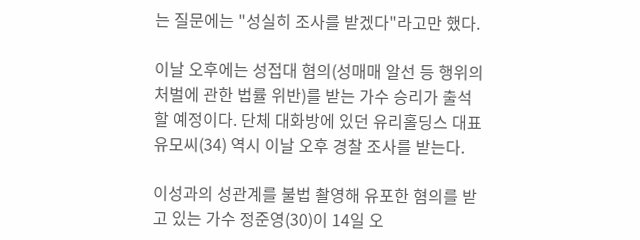는 질문에는 "성실히 조사를 받겠다"라고만 했다.

이날 오후에는 성접대 혐의(성매매 알선 등 행위의 처벌에 관한 법률 위반)를 받는 가수 승리가 출석할 예정이다. 단체 대화방에 있던 유리홀딩스 대표 유모씨(34) 역시 이날 오후 경찰 조사를 받는다.

이성과의 성관계를 불법 촬영해 유포한 혐의를 받고 있는 가수 정준영(30)이 14일 오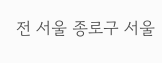전 서울 종로구 서울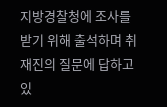지방경찰청에 조사를 받기 위해 출석하며 취재진의 질문에 답하고 있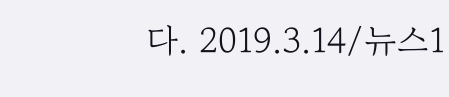다. 2019.3.14/뉴스1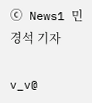ⓒ News1 민경석 기자

v_v@